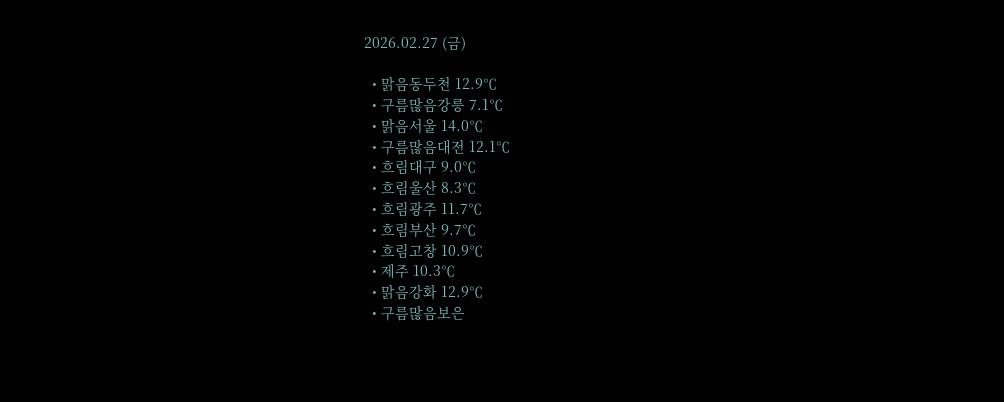2026.02.27 (금)

  • 맑음동두천 12.9℃
  • 구름많음강릉 7.1℃
  • 맑음서울 14.0℃
  • 구름많음대전 12.1℃
  • 흐림대구 9.0℃
  • 흐림울산 8.3℃
  • 흐림광주 11.7℃
  • 흐림부산 9.7℃
  • 흐림고창 10.9℃
  • 제주 10.3℃
  • 맑음강화 12.9℃
  • 구름많음보은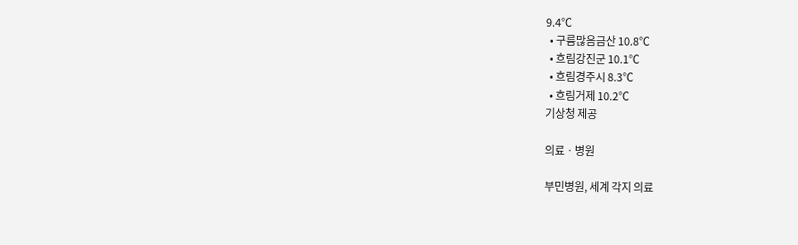9.4℃
  • 구름많음금산 10.8℃
  • 흐림강진군 10.1℃
  • 흐림경주시 8.3℃
  • 흐림거제 10.2℃
기상청 제공

의료ㆍ병원

부민병원, 세계 각지 의료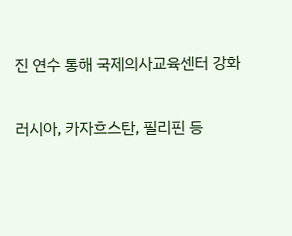진 연수 통해 국제의사교육센터 강화

러시아, 카자흐스탄, 필리핀 등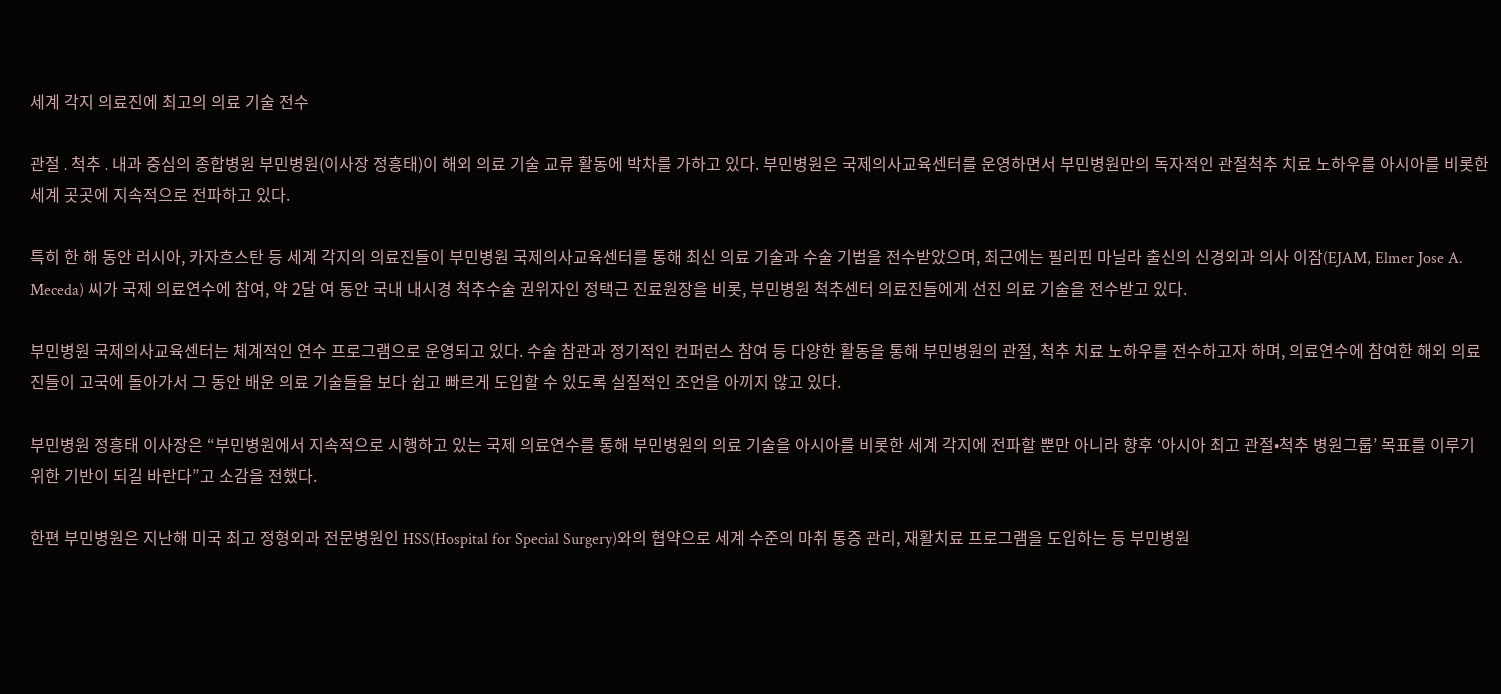세계 각지 의료진에 최고의 의료 기술 전수

관절․척추․내과 중심의 종합병원 부민병원(이사장 정흥태)이 해외 의료 기술 교류 활동에 박차를 가하고 있다. 부민병원은 국제의사교육센터를 운영하면서 부민병원만의 독자적인 관절척추 치료 노하우를 아시아를 비롯한 세계 곳곳에 지속적으로 전파하고 있다.

특히 한 해 동안 러시아, 카자흐스탄 등 세계 각지의 의료진들이 부민병원 국제의사교육센터를 통해 최신 의료 기술과 수술 기법을 전수받았으며, 최근에는 필리핀 마닐라 출신의 신경외과 의사 이잠(EJAM, Elmer Jose A. Meceda) 씨가 국제 의료연수에 참여, 약 2달 여 동안 국내 내시경 척추수술 권위자인 정택근 진료원장을 비롯, 부민병원 척추센터 의료진들에게 선진 의료 기술을 전수받고 있다.

부민병원 국제의사교육센터는 체계적인 연수 프로그램으로 운영되고 있다. 수술 참관과 정기적인 컨퍼런스 참여 등 다양한 활동을 통해 부민병원의 관절, 척추 치료 노하우를 전수하고자 하며, 의료연수에 참여한 해외 의료진들이 고국에 돌아가서 그 동안 배운 의료 기술들을 보다 쉽고 빠르게 도입할 수 있도록 실질적인 조언을 아끼지 않고 있다.

부민병원 정흥태 이사장은 “부민병원에서 지속적으로 시행하고 있는 국제 의료연수를 통해 부민병원의 의료 기술을 아시아를 비롯한 세계 각지에 전파할 뿐만 아니라 향후 ‘아시아 최고 관절•척추 병원그룹’ 목표를 이루기 위한 기반이 되길 바란다”고 소감을 전했다.

한편 부민병원은 지난해 미국 최고 정형외과 전문병원인 HSS(Hospital for Special Surgery)와의 협약으로 세계 수준의 마취 통증 관리, 재활치료 프로그램을 도입하는 등 부민병원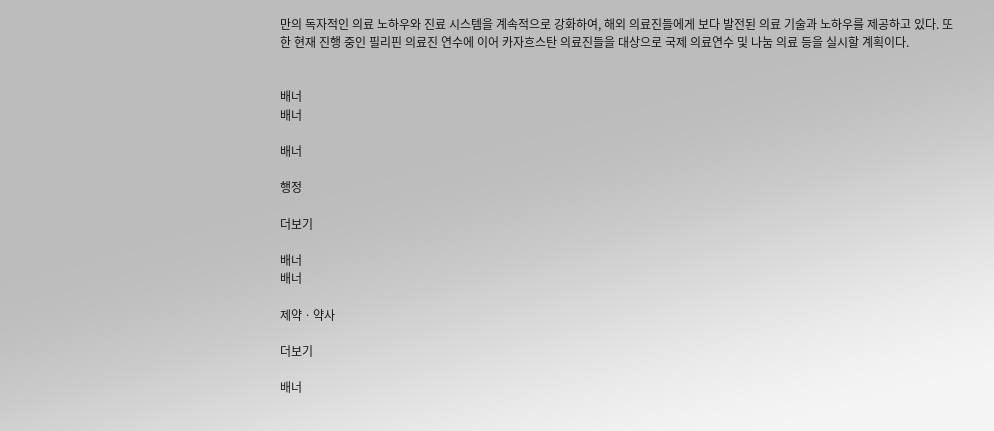만의 독자적인 의료 노하우와 진료 시스템을 계속적으로 강화하여, 해외 의료진들에게 보다 발전된 의료 기술과 노하우를 제공하고 있다. 또한 현재 진행 중인 필리핀 의료진 연수에 이어 카자흐스탄 의료진들을 대상으로 국제 의료연수 및 나눔 의료 등을 실시할 계획이다.


배너
배너

배너

행정

더보기

배너
배너

제약ㆍ약사

더보기

배너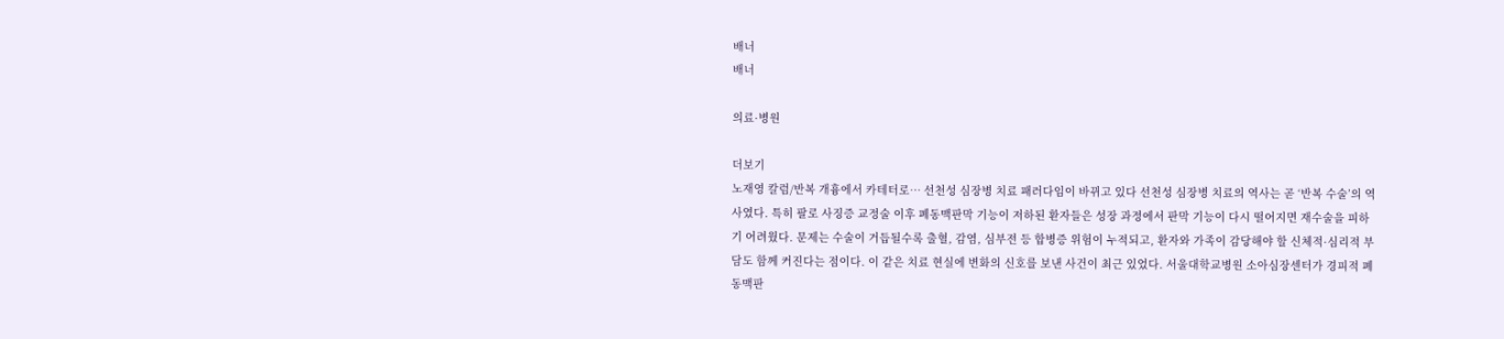배너
배너

의료·병원

더보기
노재영 칼럼/반복 개흉에서 카테터로… 선천성 심장병 치료 패러다임이 바뀌고 있다 선천성 심장병 치료의 역사는 곧 ‘반복 수술’의 역사였다. 특히 팔로 사징증 교정술 이후 폐동맥판막 기능이 저하된 환자들은 성장 과정에서 판막 기능이 다시 떨어지면 재수술을 피하기 어려웠다. 문제는 수술이 거듭될수록 출혈, 감염, 심부전 등 합병증 위험이 누적되고, 환자와 가족이 감당해야 할 신체적·심리적 부담도 함께 커진다는 점이다. 이 같은 치료 현실에 변화의 신호를 보낸 사건이 최근 있었다. 서울대학교병원 소아심장센터가 경피적 폐동맥판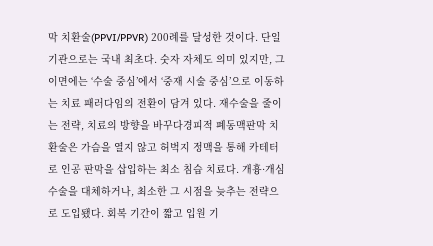막 치환술(PPVI/PPVR) 200례를 달성한 것이다. 단일 기관으로는 국내 최초다. 숫자 자체도 의미 있지만, 그 이면에는 ‘수술 중심’에서 ‘중재 시술 중심’으로 이동하는 치료 패러다임의 전환이 담겨 있다. 재수술을 줄이는 전략, 치료의 방향을 바꾸다경피적 폐동맥판막 치환술은 가슴을 열지 않고 허벅지 정맥을 통해 카테터로 인공 판막을 삽입하는 최소 침습 치료다. 개흉·개심수술을 대체하거나, 최소한 그 시점을 늦추는 전략으로 도입됐다. 회복 기간이 짧고 입원 기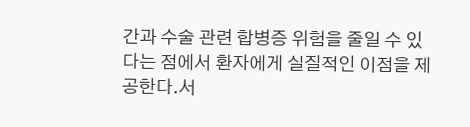간과 수술 관련 합병증 위험을 줄일 수 있다는 점에서 환자에게 실질적인 이점을 제공한다.서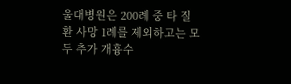울대병원은 200례 중 타 질환 사망 1례를 제외하고는 모두 추가 개흉수